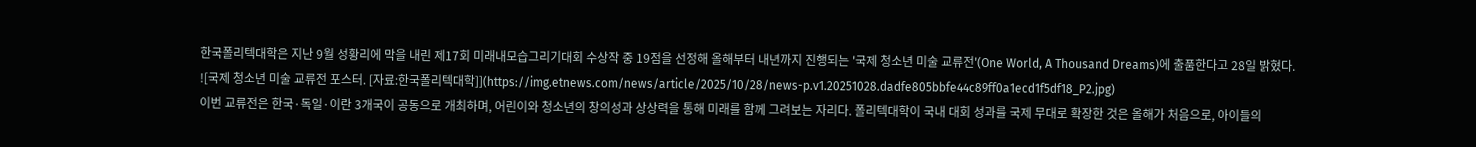한국폴리텍대학은 지난 9월 성황리에 막을 내린 제17회 미래내모습그리기대회 수상작 중 19점을 선정해 올해부터 내년까지 진행되는 '국제 청소년 미술 교류전'(One World, A Thousand Dreams)에 출품한다고 28일 밝혔다.
![국제 청소년 미술 교류전 포스터. [자료:한국폴리텍대학]](https://img.etnews.com/news/article/2025/10/28/news-p.v1.20251028.dadfe805bbfe44c89ff0a1ecd1f5df18_P2.jpg)
이번 교류전은 한국·독일·이란 3개국이 공동으로 개최하며, 어린이와 청소년의 창의성과 상상력을 통해 미래를 함께 그려보는 자리다. 폴리텍대학이 국내 대회 성과를 국제 무대로 확장한 것은 올해가 처음으로, 아이들의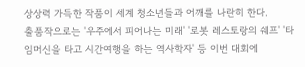상상력 가득한 작품이 세계 청소년들과 어깨를 나란히 한다.
출품작으로는 '우주에서 피어나는 미래' '로봇 레스토랑의 쉐프' '타임머신을 타고 시간여행을 하는 역사학자' 등 이번 대회에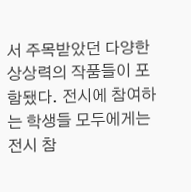서 주목받았던 다양한 상상력의 작품들이 포함됐다. 전시에 참여하는 학생들 모두에게는 전시 참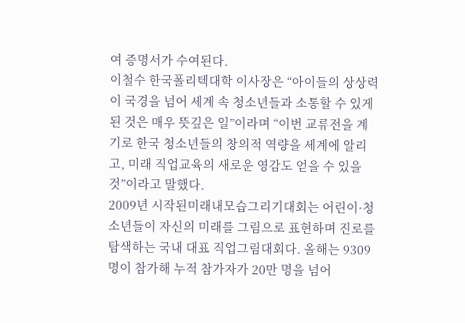여 증명서가 수여된다.
이철수 한국폴리텍대학 이사장은 “아이들의 상상력이 국경을 넘어 세계 속 청소년들과 소통할 수 있게 된 것은 매우 뜻깊은 일”이라며 “이번 교류전을 계기로 한국 청소년들의 창의적 역량을 세계에 알리고, 미래 직업교육의 새로운 영감도 얻을 수 있을 것”이라고 말했다.
2009년 시작된미래내모습그리기대회는 어린이·청소년들이 자신의 미래를 그림으로 표현하며 진로를 탐색하는 국내 대표 직업그림대회다. 올해는 9309명이 참가해 누적 참가자가 20만 명을 넘어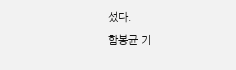섰다.
함봉균 기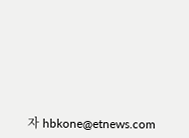자 hbkone@etnews.com